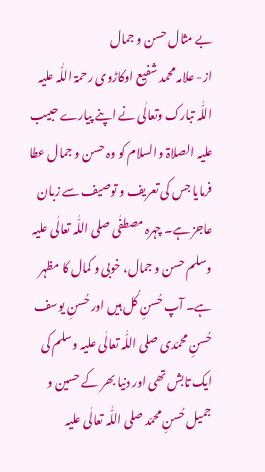بے مثال حسن و جمال
از- علامہ محمد شفیع اوکاڑوی رحمۃ اللّٰہ علیہ
اللّٰہ تبارک وتعالٰی نے اپنے پیارے حبیب علیہ الصلاۃ والسلام کو وہ حسن و جمال عطا فرمایا جس کی تعریف و توصیف سے زبان عاجز ہے۔ چہرہ مصطفٰی صلی اللّٰہ تعالٰی علیہ وسلم حسن و جمال، خوبی و کمال کا مظہر ہے۔ آپ حُسنِ کُل ہیں اور حُسنِ یوسف حُسنِ محمّدی صلی اللّٰہ تعالٰی علیہ وسلم کی ایک تابش تھی اور دنیا بھر کے حسین و جمیل حُسنِ محمّد صلی اللّٰہ تعالٰی علیہ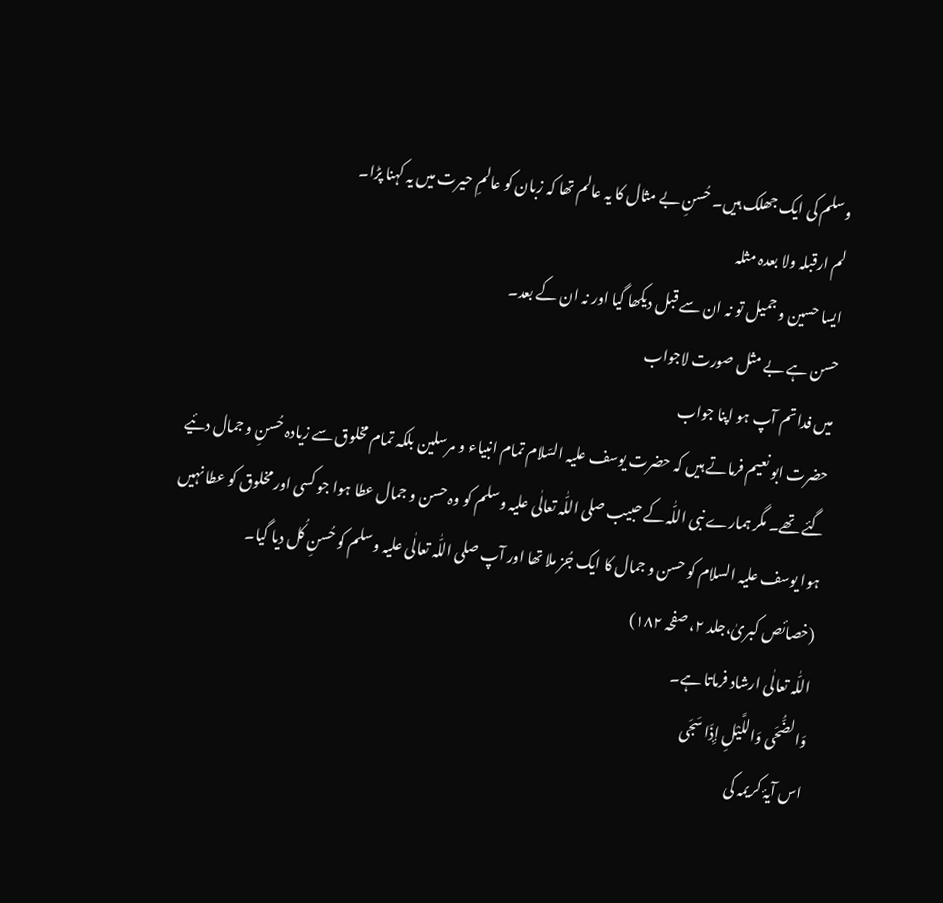وسلم کی ایک جھلک ہیں۔ حُسنِ بے مثال کا یہ عالم تھا کہ زبان کو عالمِ حیرت میں یہ کہنا پڑا۔
لم ارقبلہ ولا بعدہ مثلہ
ایسا حسین و جمیل تو نہ ان سے قبل دیکھا گیا اور نہ ان کے بعد۔
حسن ہے بے مثل صورت لاجواب
میں فدا تم آپ ہو اپنا جواب
حضرت ابو نعیم فرماتے ہیں کہ حضرت یوسف علیہ السّلام تمام انبیاء و مرسلین بلکہ تمام مخلوق سے زیادہ حُسنِ و جمال دئیے گئے تھے۔ مگر ہمارے نبی اللّٰہ کے حبیب صلی اللّٰہ تعالٰی علیہ وسلم کو وہ حسن و جمال عطا ہوا جو کسی اور مخلوق کو عطا نہیں ہوا یوسف علیہ السلام کو حسن و جمال کا ایک جُز ملا تھا اور آپ صلی اللّٰہ تعالٰی علیہ وسلم کو حُسنِ کُل دیا گیا۔
(خصائص کبریٰ،جلد ٢، صفحہ ١٨٢)
اللّٰہ تعالٰی ارشاد فرماتا ہے۔
وَالضُّحَى وَاللَّيْلِ إِذَا سَجَى
اس آیۂ کریمہ کی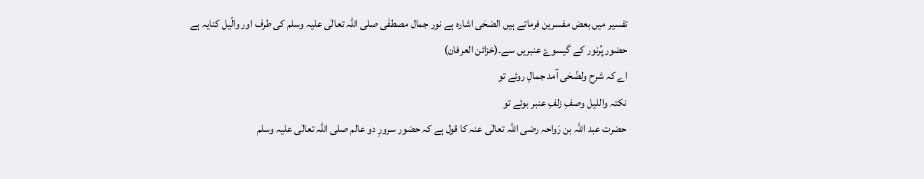تفسیر میں بعض مفسرین فرماتے ہیں الضحٰی اشارہ ہے نور جمال مصطفٰی صلی اللّٰہ تعالٰی علیہ وسلم کی طرف اور والّیل کنایہ ہے حضور پُرنور کے گیسوۓ عنبریں سے۔(خزائن العرفان)
اے کہ شرح ولضّحٰی آمد جمالِ روئے تو
نکتہ واللیل وصفِ زلفِ عنبر بوئے تو
حضرت عبد اللّٰہ بن رَواحہ رضی اللّٰہ تعالٰی عنہ کا قول ہے کہ حضور سرورِ دو عالم صلی اللّٰہ تعالٰی علیہ وسلم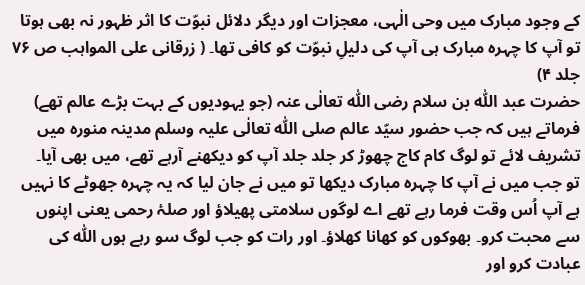کے وجود مبارک میں وحی الٰہی، معجزات اور دیگر دلائل نبوّت کا اثر ظہور نہ بھی ہوتا تو آپ کا چہرہ مبارک ہی آپ کی دلیلِ نبوّت کو کافی تھا۔ ( زرقانی علی المواہب ص ۷۶ جلد ۴)
حضرت عبد اللّٰہ بن سلام رضی اللّٰہ تعالٰی عنہ (جو یہودیوں کے بہت بڑے عالم تھے) فرماتے ہیں کہ جب حضور سیّد عالم صلی اللّٰہ تعالٰی علیہ وسلم مدینہ منورہ میں تشریف لائے تو لوگ کام کاج چھوڑ کر جلد جلد آپ کو دیکھنے آرہے تھے، میں بھی آیا۔
تو جب میں نے آپ کا چہرہ مبارک دیکھا تو میں نے جان لیا کہ یہ چہرہ جھوٹے کا نہیں ہے آپ اُس وقت فرما رہے تھے اے لوگوں سلامتی پھیلاؤ اور صلۂ رحمی یعنی اپنوں سے محبت کرو۔ بھوکوں کو کھانا کھلاؤ۔ اور رات کو جب لوگ سو رہے ہوں اللّٰہ کی
عبادت کرو اور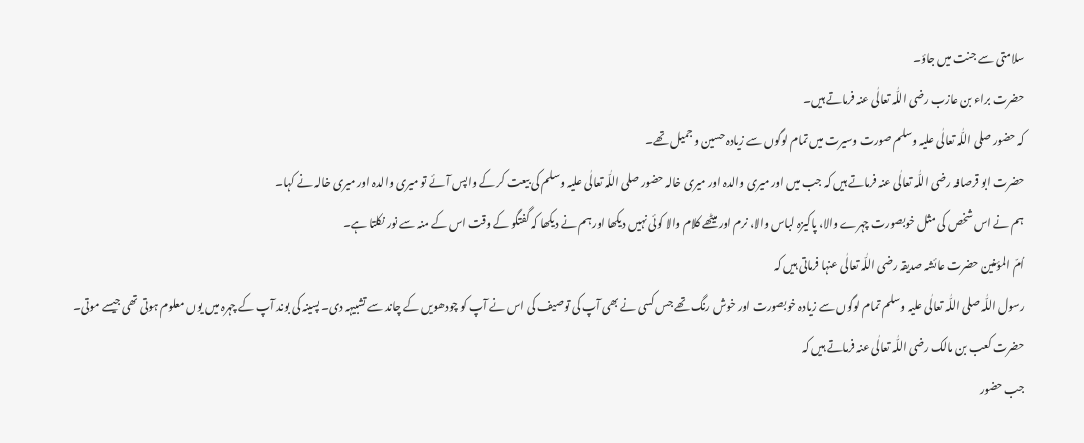سلامتی سے جنت میں جاؤ۔
حضرت براء بن عازب رضی اللّٰہ تعالٰی عنہ فرماتے ہیں۔
کہ حضور صلی اللّٰہ تعالٰی علیہ وسلم صورت وسیرت میں تمام لوگوں سے زیادہ حسین و جمیل تھے۔
حضرت ابو قرصافہ رضی اللّٰہ تعالٰی عنہ فرماتے ہیں کہ جب میں اور میری والدہ اور میری خالہ حضور صلی اللّٰہ تعالٰی علیہ وسلم کی بیعت کر کے واپس آئے تو میری والدہ اور میری خالہ نے کہا۔
ہم نے اس شخص کی مثل خوبصورت چہرے والا، پاکیزہ لباس والا، نرم اور میٹھے کلام والا کوئی نہیں دیکھا اور ہم نے دیکھا کہ گفتگو کے وقت اس کے منہ سے نور نکلتا ہے۔
اُمّ المؤمنین حضرت عائشہ صدیقہ رضی اللّٰہ تعالٰی عنہا فرماتی ہیں کہ
رسول اللّٰہ صلی اللّٰہ تعالٰی علیہ وسلم تمام لوگوں سے زیادہ خوبصورت اور خوش رنگ تھے جس کسی نے بھی آپ کی توصیف کی اس نے آپ کو چودھویں کے چاند سے تشبیہہ دی۔ پسینہ کی بوند آپ کے چہرہ میں یوں معلوم ہوتی تھی جیسے موتی۔
حضرت کعب بن مالک رضی اللّٰہ تعالٰی عنہ فرماتے ہیں کہ
جب حضور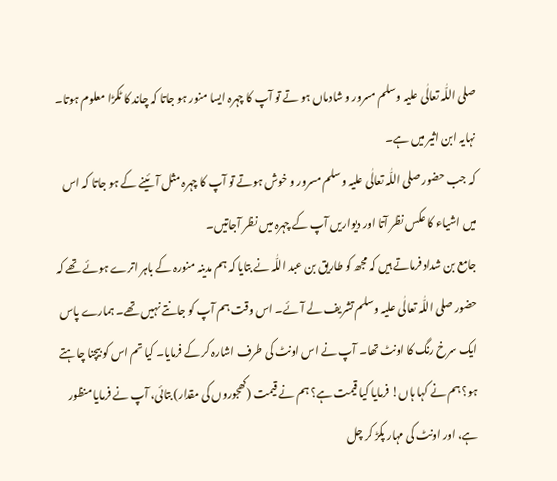صلی اللّٰہ تعالٰی علیہ وسلم مسرور و شادماں ہو تے تو آپ کا چہرہ ایسا منور ہو جاتا کہ چاند کا ٹکڑا معلوم ہوتا۔
نہایہ ابن اثیر میں ہے۔
کہ جب حضور صلی اللّٰہ تعالٰی علیہ وسلم مسرور و خوش ہوتے تو آپ کا چہرہ مثل آئینے کے ہو جاتا کہ اس میں اشیاء کا عکس نظر آتا اور دیواریں آپ کے چہرہ میں نظر آجاتیں۔
جامع بن شداد فرماتے ہیں کہ مجھ کو طاریق بن عبد اللّٰہ نے بتایا کہ ہم مدینہ منورہ کے باہر اترے ہوئے تھے کہ حضور صلی اللّٰہ تعالٰی علیہ وسلم تشریف لے آئے۔ اس وقت ہم آپ کو جانتے نہیں تھے۔ ہمارے پاس ایک سرخ رنگ کا اونٹ تھا۔ آپ نے اس اونٹ کی طرف اشارہ کر کے فرمایا۔ کیا تم اس کو بیچنا چاہتے ہو؟ ہم نے کہا ہاں! فرمایا کیا قیمت ہے؟ ہم نے قیمت (کھجوروں کی مقدار) بتائی، آپ نے فرمایا منظور ہے، اور اونٹ کی مہار پکڑ کر چل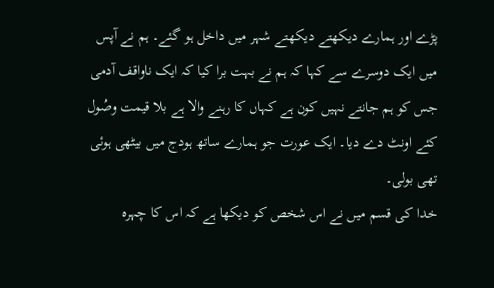پڑے اور ہمارے دیکھتے دیکھتے شہر میں داخل ہو گئے۔ ہم نے آپس میں ایک دوسرے سے کہا کہ ہم نے بہت برا کیا کہ ایک ناواقف آدمی جس کو ہم جانتے نہیں کون ہے کہاں کا رہنے والا ہے بلا قیمت وصُول کئے اونٹ دے دیا۔ ایک عورت جو ہمارے ساتھ ہودج میں بیٹھی ہوئی تھی بولی۔
خدا کی قسم میں نے اس شخص کو دیکھا ہے کہ اس کا چہرہ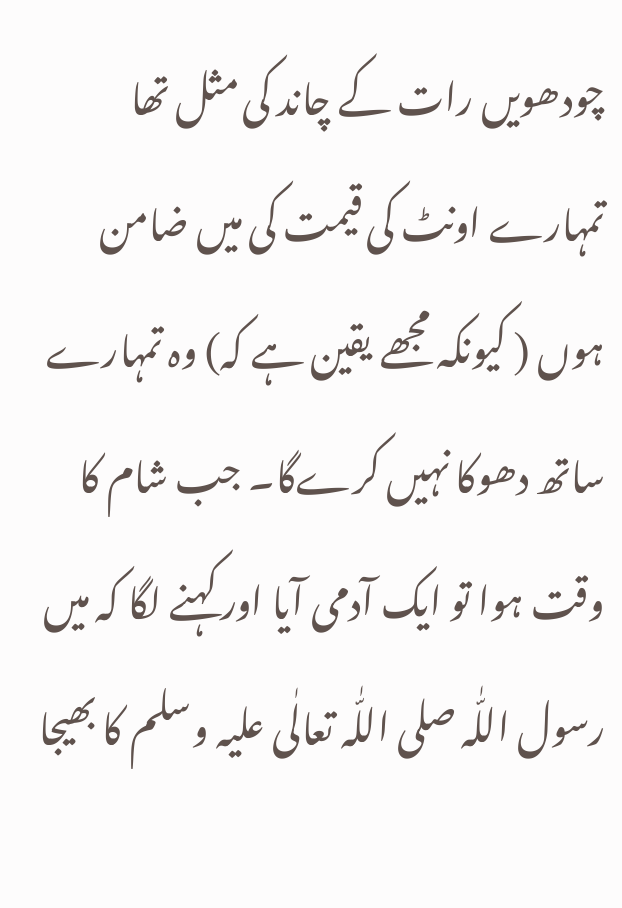چودھویں رات کے چاند کی مثل تھا تمہارے اونٹ کی قیمت کی میں ضامن ہوں ( کیونکہ مجھے یقین ہے کہ) وہ تمہارے ساتھ دھوکا نہیں کرےگا۔ جب شام کا وقت ہوا تو ایک آدمی آیا اور کہنے لگا کہ میں رسول اللّٰہ صلی اللّٰہ تعالٰی علیہ وسلم کا بھیجا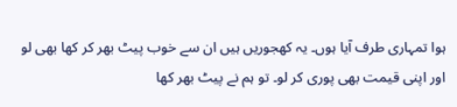ہوا تمہاری طرف آیا ہوں۔ یہ کھجوریں ہیں ان سے خوب پیٹ بھر کر کھا بھی لو اور اپنی قیمت بھی پوری کر لو۔ تو ہم نے پیٹ بھر کھا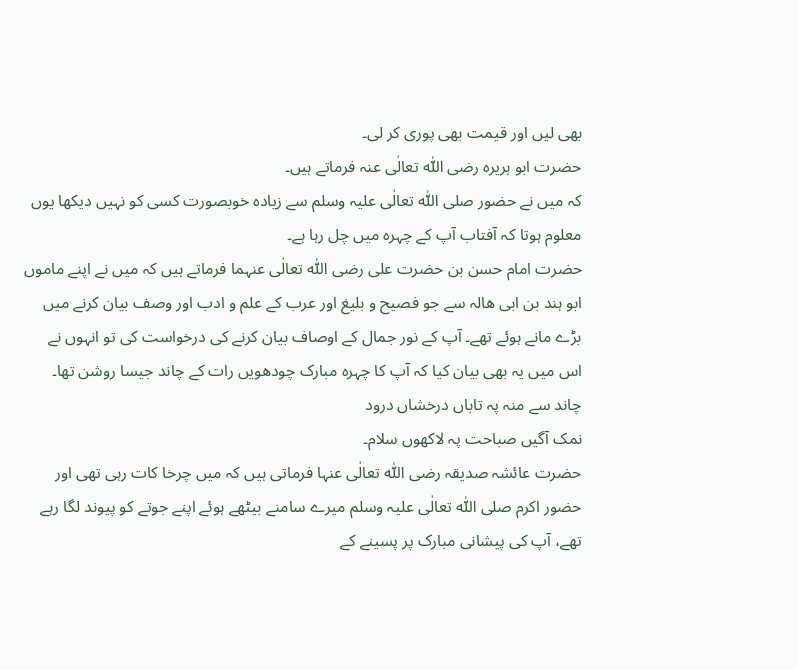بھی لیں اور قیمت بھی پوری کر لی۔
حضرت ابو ہریرہ رضی اللّٰہ تعالٰی عنہ فرماتے ہیں۔
کہ میں نے حضور صلی اللّٰہ تعالٰی علیہ وسلم سے زیادہ خوبصورت کسی کو نہیں دیکھا یوں معلوم ہوتا کہ آفتاب آپ کے چہرہ میں چل رہا ہے۔
حضرت امام حسن بن حضرت علی رضی اللّٰہ تعالٰی عنہما فرماتے ہیں کہ میں نے اپنے ماموں ابو ہند بن ابی ھالہ سے جو فصیح و بلیغ اور عرب کے علم و ادب اور وصف بیان کرنے میں بڑے مانے ہوئے تھے۔ آپ کے نور جمال کے اوصاف بیان کرنے کی درخواست کی تو انہوں نے
اس میں یہ بھی بیان کیا کہ آپ کا چہرہ مبارک چودھویں رات کے چاند جیسا روشن تھا۔
چاند سے منہ پہ تاباں درخشاں درود
نمک آگیں صباحت پہ لاکھوں سلام۔
حضرت عائشہ صدیقہ رضی اللّٰہ تعالٰی عنہا فرماتی ہیں کہ میں چرخا کات رہی تھی اور حضور اکرم صلی اللّٰہ تعالٰی علیہ وسلم میرے سامنے بیٹھے ہوئے اپنے جوتے کو پیوند لگا رہے تھے، آپ کی پیشانی مبارک پر پسینے کے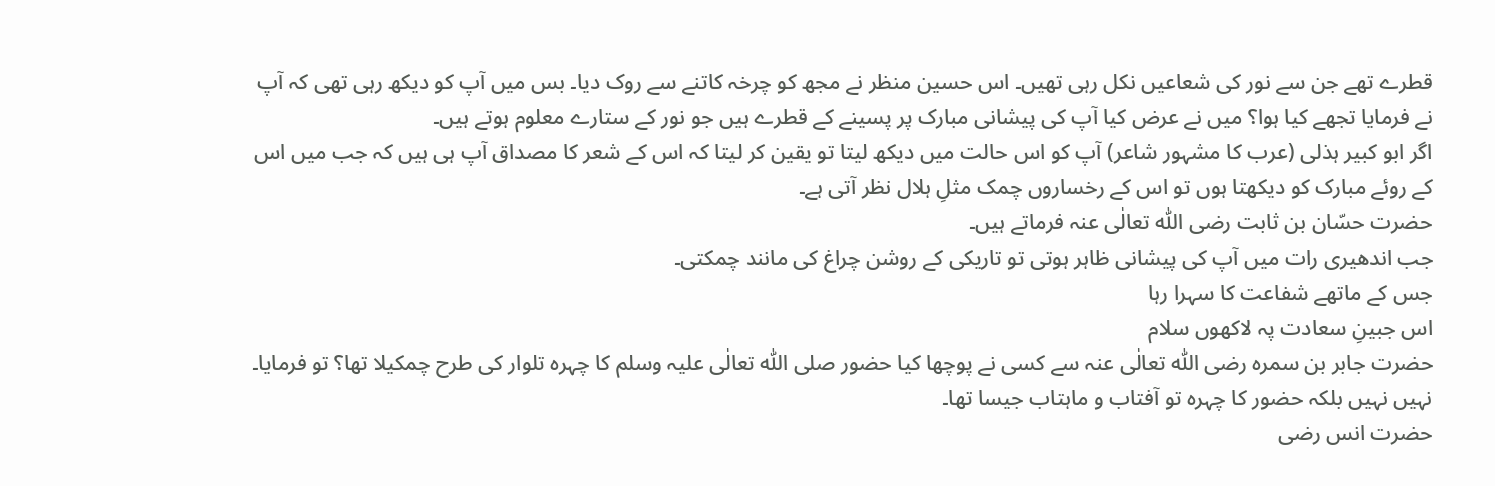قطرے تھے جن سے نور کی شعاعیں نکل رہی تھیں۔ اس حسین منظر نے مجھ کو چرخہ کاتنے سے روک دیا۔ بس میں آپ کو دیکھ رہی تھی کہ آپ نے فرمایا تجھے کیا ہوا؟ میں نے عرض کیا آپ کی پیشانی مبارک پر پسینے کے قطرے ہیں جو نور کے ستارے معلوم ہوتے ہیں۔
اگر ابو کبیر ہذلی (عرب کا مشہور شاعر) آپ کو اس حالت میں دیکھ لیتا تو یقین کر لیتا کہ اس کے شعر کا مصداق آپ ہی ہیں کہ جب میں اس کے روئے مبارک کو دیکھتا ہوں تو اس کے رخساروں چمک مثلِ ہلال نظر آتی ہے۔
حضرت حسّان بن ثابت رضی اللّٰہ تعالٰی عنہ فرماتے ہیں۔
جب اندھیری رات میں آپ کی پیشانی ظاہر ہوتی تو تاریکی کے روشن چراغ کی مانند چمکتی۔
جس کے ماتھے شفاعت کا سہرا رہا
اس جبینِ سعادت پہ لاکھوں سلام
حضرت جابر بن سمرہ رضی اللّٰہ تعالٰی عنہ سے کسی نے پوچھا کیا حضور صلی اللّٰہ تعالٰی علیہ وسلم کا چہرہ تلوار کی طرح چمکیلا تھا؟ تو فرمایا۔
نہیں نہیں بلکہ حضور کا چہرہ تو آفتاب و ماہتاب جیسا تھا۔
حضرت انس رضی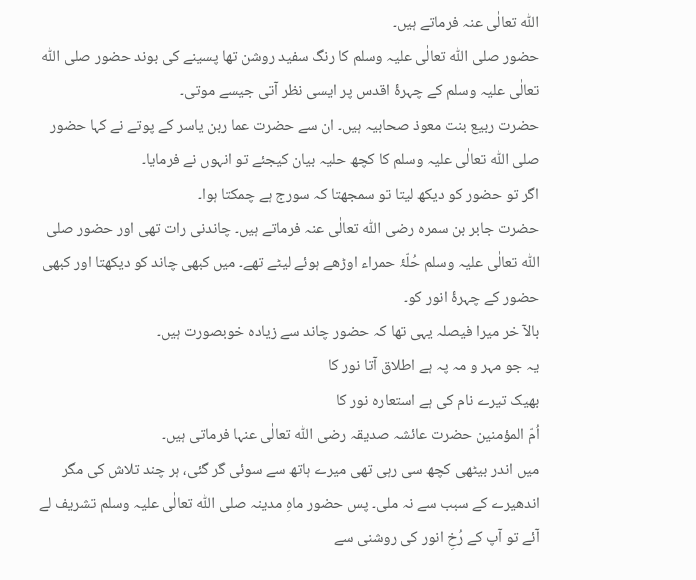اللّٰہ تعالٰی عنہ فرماتے ہیں۔
حضور صلی اللّٰہ تعالٰی علیہ وسلم کا رنگ سفید روشن تھا پسینے کی بوند حضور صلی اللّٰہ تعالٰی علیہ وسلم کے چہرۂ اقدس پر ایسی نظر آتی جیسے موتی۔
حضرت ربیع بنت معوذ صحابیہ ہیں۔ ان سے حضرت عما ربن یاسر کے پوتے نے کہا حضور صلی اللّٰہ تعالٰی علیہ وسلم کا کچھ حلیہ بیان کیجئے تو انہوں نے فرمایا۔
اگر تو حضور کو دیکھ لیتا تو سمجھتا کہ سورج ہے چمکتا ہوا۔
حضرت جابر بن سمرہ رضی اللّٰہ تعالٰی عنہ فرماتے ہیں۔ چاندنی رات تھی اور حضور صلی اللّٰہ تعالٰی علیہ وسلم حُلّۂ حمراء اوڑھے ہوئے لیٹے تھے۔ میں کبھی چاند کو دیکھتا اور کبھی حضور کے چہرۂ انور کو۔
بالآ خر میرا فیصلہ یہی تھا کہ حضور چاند سے زیادہ خوبصورت ہیں۔
یہ جو مہر و مہ پہ ہے اطلاق آتا نور کا
بھیک تیرے نام کی ہے استعارہ نور کا
اُمّ المؤمنین حضرت عائشہ صدیقہ رضی اللّٰہ تعالٰی عنہا فرماتی ہیں۔
میں اندر بیٹھی کچھ سی رہی تھی میرے ہاتھ سے سوئی گر گئی، ہر چند تلاش کی مگر اندھیرے کے سبب سے نہ ملی۔ پس حضور ماہِ مدینہ صلی اللّٰہ تعالٰی علیہ وسلم تشریف لے آئے تو آپ کے رُخِ انور کی روشنی سے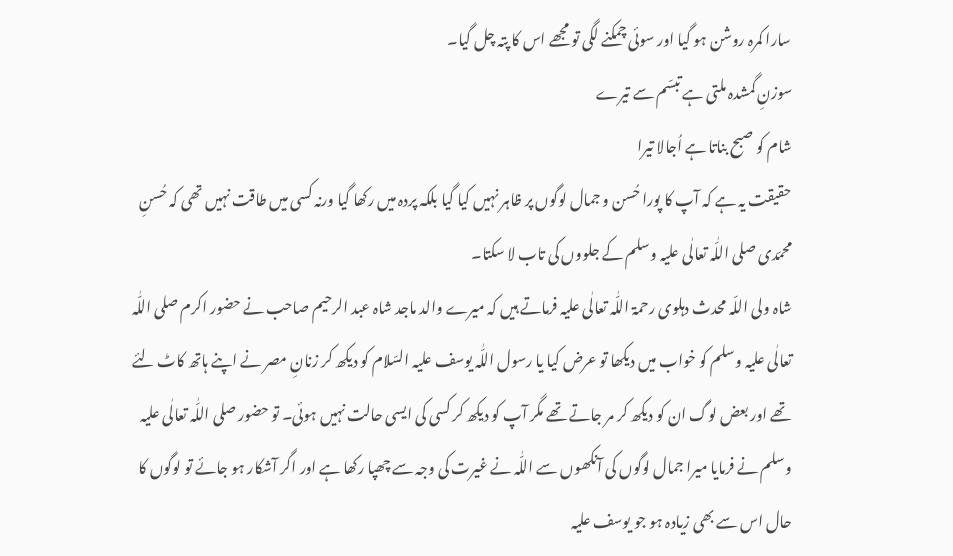سارا کمرہ روشن ہو گیا اور سوئی چمکنے لگی تو مجھے اس کا پتہ چل گیا۔
سوزنِ گمشدہ ملتی ہے تبسّم سے تیرے
شام کو صبح بناتا ہے اُجالا تیرا
حقیقت یہ ہے کہ آپ کا پورا حُسن و جمال لوگوں پر ظاہر نہیں کیا گیا بلکہ پردہ میں رکھا گیا ورنہ کسی میں طاقت نہیں تھی کہ حُسنِ محمّدی صلی اللّٰہ تعالٰی علیہ وسلم کے جلووں کی تاب لا سکتا۔
شاہ ولی اللّہ محدث دہلوی رحمۃ اللّٰہ تعالٰی علیہ فرماتے ہیں کہ میرے والد ماجد شاہ عبد الرحیم صاحب نے حضور اکرم صلی اللّٰہ تعالٰی علیہ وسلم کو خواب میں دیکھا تو عرض کیا یا رسول اللّٰہ یوسف علیہ السّلام کو دیکھ کر زنانِ مصر نے اپنے ہاتھ کاٹ لئے تھے اور بعض لوگ ان کو دیکھ کر مر جاتے تھے مگر آپ کو دیکھ کر کسی کی ایسی حالت نہیں ہوئی۔ تو حضور صلی اللّٰہ تعالٰی علیہ وسلم نے فرمایا میرا جمال لوگوں کی آنکھوں سے اللّٰہ نے غیرت کی وجہ سے چھپا رکھا ہے اور اگر آشکار ہو جائے تو لوگوں کا حال اس سے بھی زیادہ ہو جو یوسف علیہ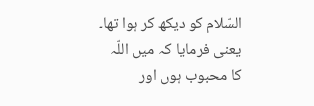السّلام کو دیکھ کر ہوا تھا۔
یعنی فرمایا کہ میں اللّہ کا محبوب ہوں اور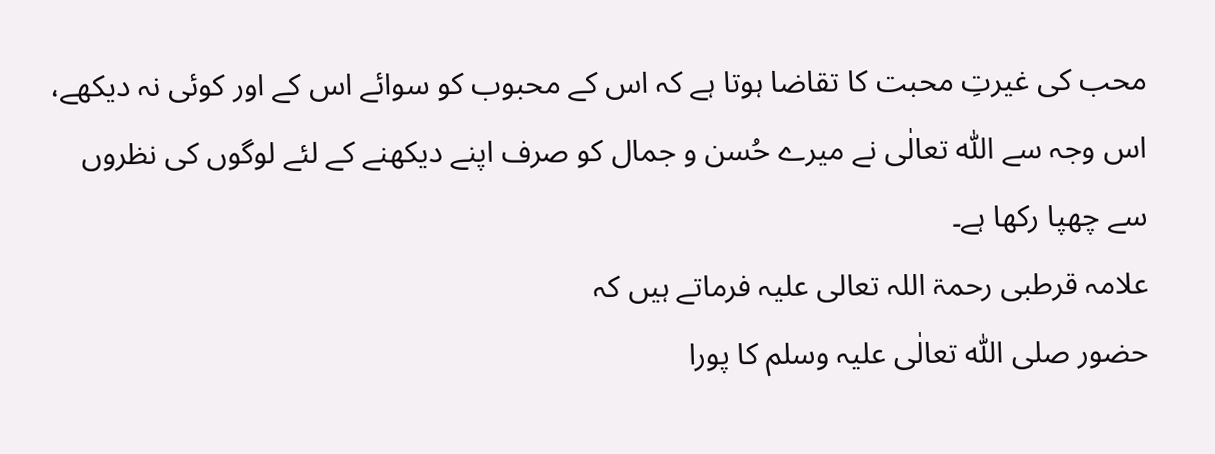محب کی غیرتِ محبت کا تقاضا ہوتا ہے کہ اس کے محبوب کو سوائے اس کے اور کوئی نہ دیکھے، اس وجہ سے اللّٰہ تعالٰی نے میرے حُسن و جمال کو صرف اپنے دیکھنے کے لئے لوگوں کی نظروں سے چھپا رکھا ہے۔
علامہ قرطبی رحمۃ اللہ تعالی علیہ فرماتے ہیں کہ
حضور صلی اللّٰہ تعالٰی علیہ وسلم کا پورا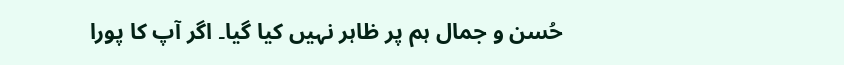حُسن و جمال ہم پر ظاہر نہیں کیا گیا۔ اگر آپ کا پورا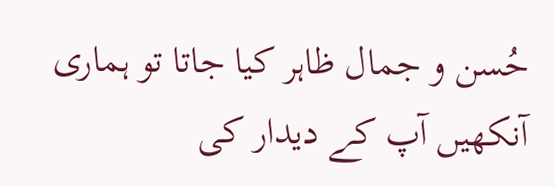حُسن و جمال ظاہر کیا جاتا تو ہماری آنکھیں آپ کے دیدار کی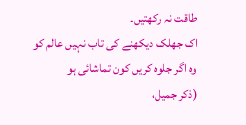طاقت نہ رکھتیں۔
اک جھلک دیکھنے کی تاب نہیں عالم کو
وہ اگر جلوہ کریں کون تماشائی ہو
(ذکر جمیل،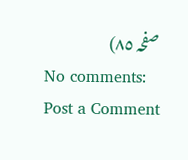صفحہ ٨٥)
No comments:
Post a Comment